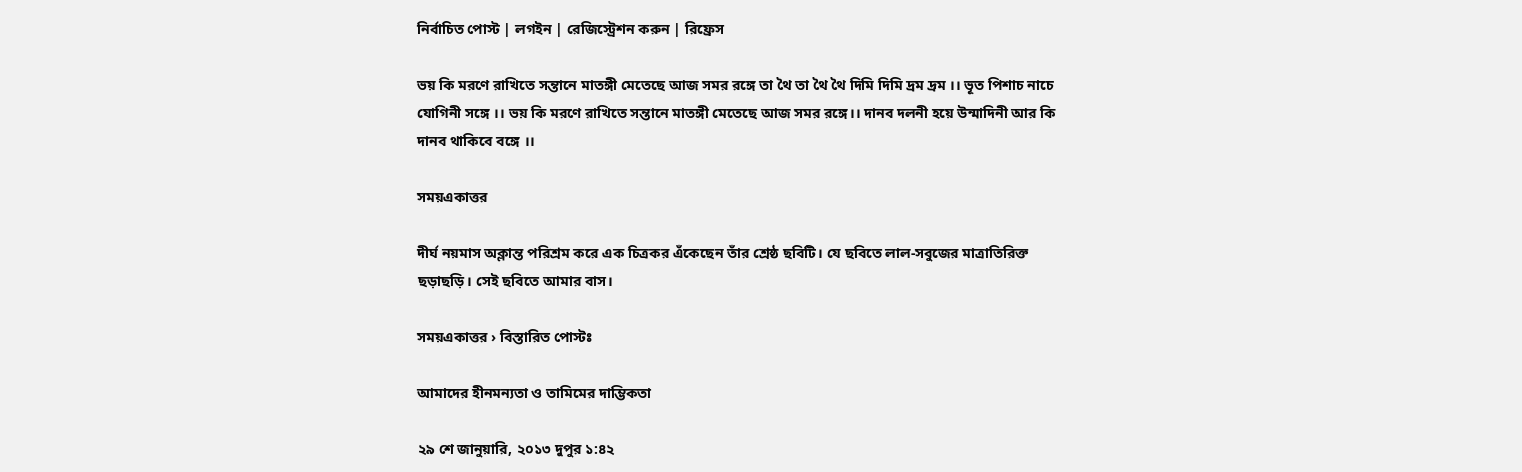নির্বাচিত পোস্ট | লগইন | রেজিস্ট্রেশন করুন | রিফ্রেস

ভয় কি মরণে রাখিতে সন্তানে মাতঙ্গী মেতেছে আজ সমর রঙ্গে তা থৈ তা থৈ থৈ দিমি দিমি দ্রম দ্রম ।। ভূত পিশাচ নাচে যোগিনী সঙ্গে ।। ভয় কি মরণে রাখিতে সন্তানে মাতঙ্গী মেতেছে আজ সমর রঙ্গে।। দানব দলনী হয়ে উন্মাদিনী আর কি দানব থাকিবে বঙ্গে ।।

সময়একাত্তর

দীর্ঘ নয়মাস অক্লান্ত পরিশ্রম করে এক চিত্রকর এঁকেছেন তাঁর শ্রেষ্ঠ ছবিটি। যে ছবিতে লাল-সবুজের মাত্রাতিরিক্ত ছড়াছড়ি। সেই ছবিতে আমার বাস।

সময়একাত্তর › বিস্তারিত পোস্টঃ

আমাদের হীনমন্যতা ও তামিমের দাম্ভিকতা

২৯ শে জানুয়ারি, ২০১৩ দুপুর ১:৪২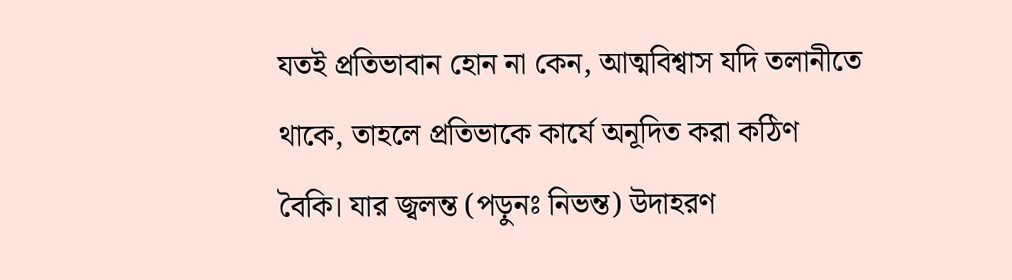যতই প্রতিভাবান হোন না কেন, আত্মবিশ্বাস যদি তলানীতে থাকে, তাহলে প্রতিভাকে কার্যে অনূদিত করা কঠিণ বৈকি। যার জ্বলন্ত (পড়ুনঃ নিভন্ত) উদাহরণ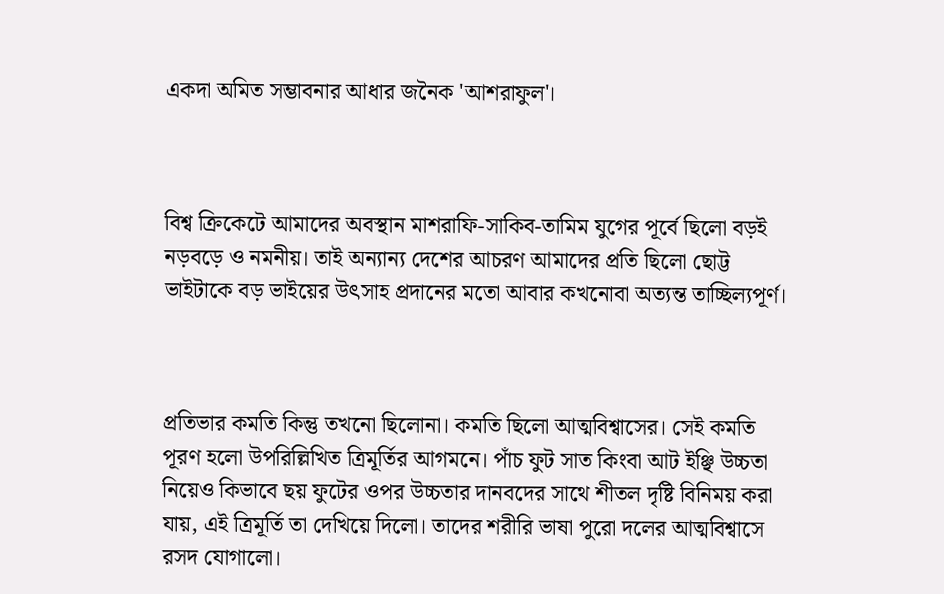একদা অমিত সম্ভাবনার আধার জনৈক 'আশরাফুল'।



বিশ্ব ক্রিকেটে আমাদের অবস্থান মাশরাফি-সাকিব-তামিম যুগের পূর্বে ছিলো বড়ই নড়বড়ে ও নমনীয়। তাই অন্যান্য দেশের আচরণ আমাদের প্রতি ছিলো ছোট্ট ভাইটাকে বড় ভাইয়ের উৎসাহ প্রদানের মতো আবার কখনোবা অত্যন্ত তাচ্ছিল্যপূর্ণ।



প্রতিভার কমতি কিন্তু তখনো ছিলোনা। কমতি ছিলো আত্মবিশ্বাসের। সেই কমতি পূরণ হলো উপরিল্লিখিত ত্রিমূর্তির আগমনে। পাঁচ ফুট সাত কিংবা আট ইঞ্ছি উচ্চতা নিয়েও কিভাবে ছয় ফুটের ওপর উচ্চতার দানবদের সাথে শীতল দৃষ্টি বিনিময় করা যায়, এই ত্রিমূর্তি তা দেখিয়ে দিলো। তাদের শরীরি ভাষা পুরো দলের আত্মবিশ্বাসে রসদ যোগালো।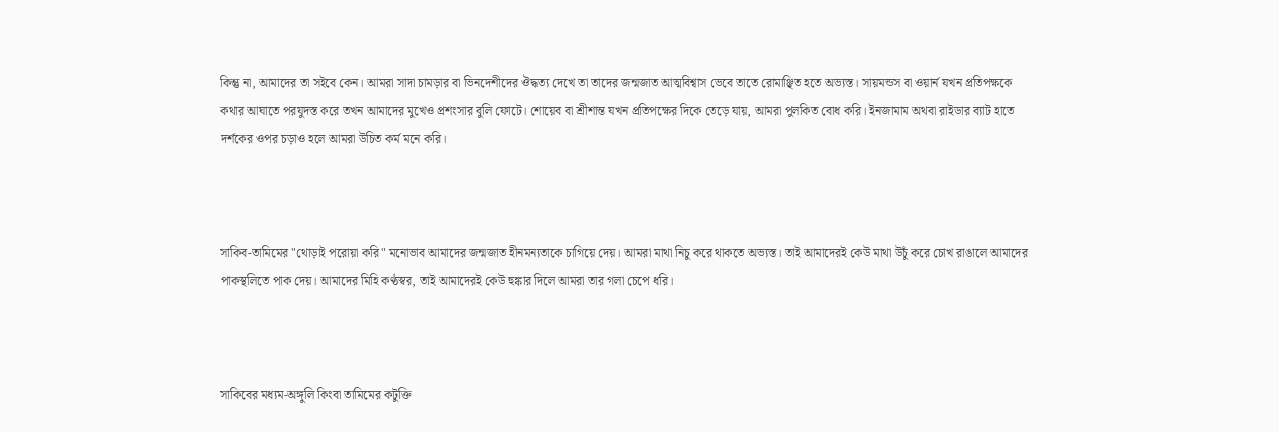কিন্তু না, আমাদের তা সইবে কেন। আমরা সাদা চামড়ার বা ভিনদেশীদের ঔদ্ধত্য দেখে তা তাদের জন্মজাত আত্মবিশ্বাস ভেবে তাতে রোমাঞ্ছিত হতে অভ্যস্ত। সায়মন্ডস বা ওয়ার্ন যখন প্রতিপক্ষকে কথার আঘাতে পরযুদস্ত করে তখন আমাদের মুখেও প্রশংসার বুলি ফোটে। শোয়েব বা শ্রীশান্ত যখন প্রতিপক্ষের দিকে তেড়ে যায়, আমরা পুলকিত বোধ করি। ইনজামাম অথবা রাইডার ব্যাট হাতে দর্শকের ওপর চড়াও হলে আমরা উচিত কর্ম মনে করি।



সাকিব-তামিমের "থোড়াই পরোয়া করি" মনোভাব আমাদের জন্মজাত হীনমন্যতাকে চাগিয়ে দেয়। আমরা মাথা নিচু করে থাকতে অভ্যস্ত। তাই আমাদেরই কেউ মাথা উচুঁ করে চোখ রাঙালে আমাদের পাকস্থলিতে পাক দেয়। আমাদের মিহি কণ্ঠস্বর, তাই আমাদেরই কেউ হুঙ্কার দিলে আমরা তার গলা চেপে ধরি।



সাকিবের মধ্যম-অঙ্গুলি কিংবা তামিমের কটুক্তি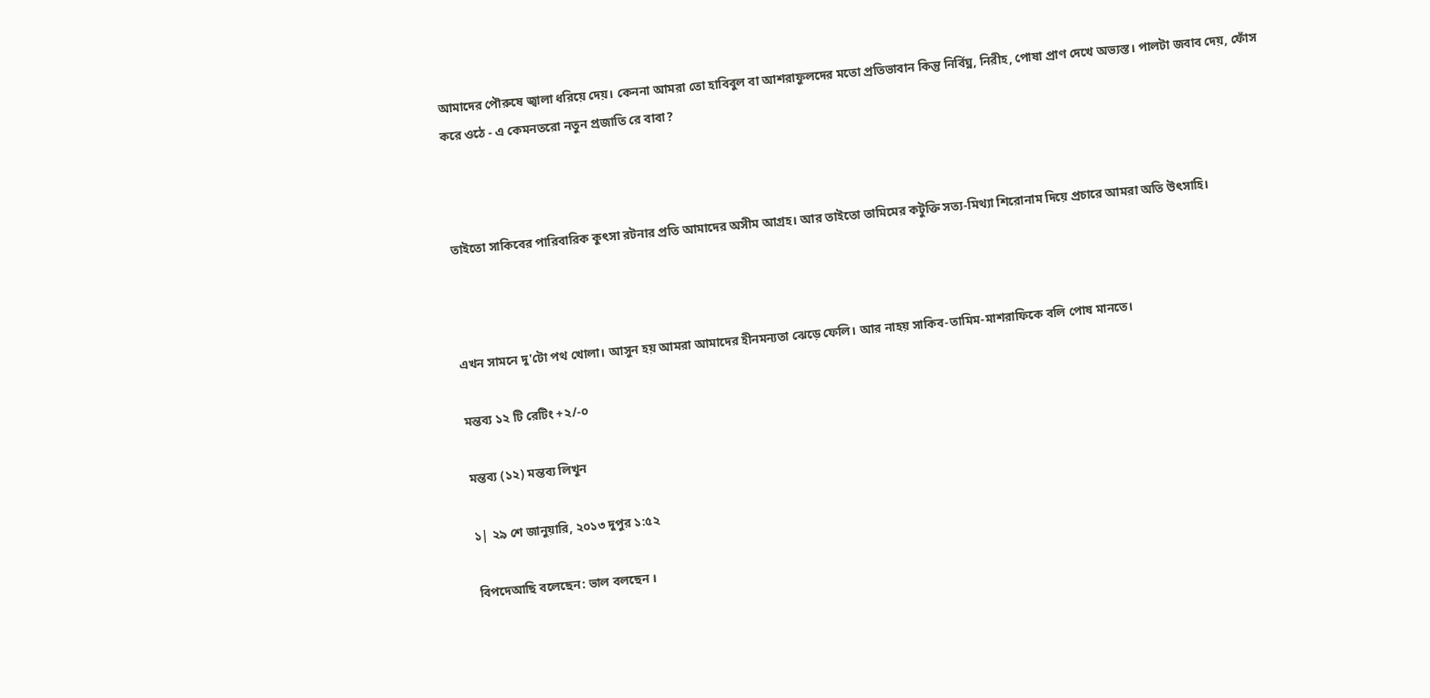আমাদের পৌরুষে জ্বালা ধরিয়ে দেয়। কেননা আমরা তো হাবিবুল বা আশরাফুলদের মতো প্রতিভাবান কিন্তু নির্বিঘ্ন, নিরীহ, পোষা প্রাণ দেখে অভ্যস্ত। পালটা জবাব দেয়, ফোঁস করে ওঠে - এ কেমনতরো নতুন প্রজাতি রে বাবা?



তাইতো সাকিবের পারিবারিক কুৎসা রটনার প্রতি আমাদের অসীম আগ্রহ। আর তাইতো তামিমের কটুক্তি সত্য-মিথ্যা শিরোনাম দিয়ে প্রচারে আমরা অতি উৎসাহি।



এখন সামনে দু'টো পথ খোলা। আসুন হয় আমরা আমাদের হীনমন্যতা ঝেড়ে ফেলি। আর নাহয় সাকিব-তামিম-মাশরাফিকে বলি পোষ মানতে।

মন্তব্য ১২ টি রেটিং +২/-০

মন্তব্য (১২) মন্তব্য লিখুন

১| ২৯ শে জানুয়ারি, ২০১৩ দুপুর ১:৫২

বিপদেআছি বলেছেন: ভাল বলছেন ।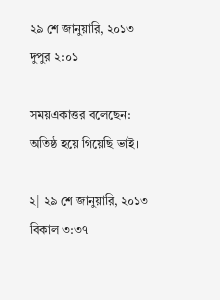২৯ শে জানুয়ারি, ২০১৩ দুপুর ২:০১

সময়একাত্তর বলেছেন: অতিষ্ঠ হয়ে গিয়েছি ভাই।

২| ২৯ শে জানুয়ারি, ২০১৩ বিকাল ৩:৩৭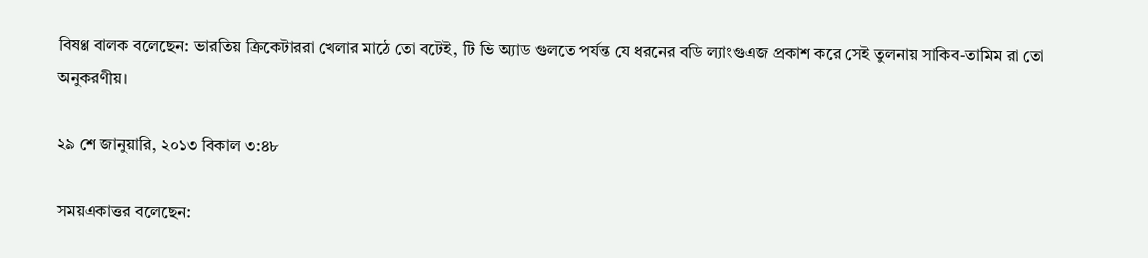বিষণ্ণ বালক বলেছেন: ভারতিয় ক্রিকেটাররা খেলার মাঠে তো বটেই, টি ভি অ্যাড গুলতে পর্যন্ত যে ধরনের বডি ল্যাংগুএজ প্রকাশ করে সেই তুলনায় সাকিব-তামিম রা তো অনুকরণীয়।

২৯ শে জানুয়ারি, ২০১৩ বিকাল ৩:৪৮

সময়একাত্তর বলেছেন: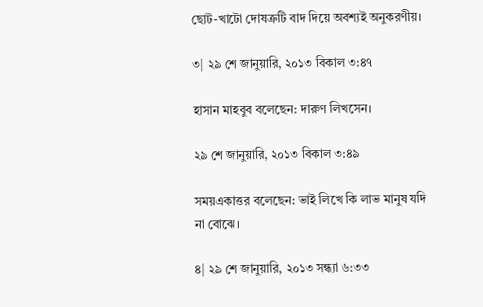ছোট-খাটো দোষত্রুটি বাদ দিয়ে অবশ্যই অনুকরণীয়।

৩| ২৯ শে জানুয়ারি, ২০১৩ বিকাল ৩:৪৭

হাসান মাহবুব বলেছেন: দারুণ লিখসেন।

২৯ শে জানুয়ারি, ২০১৩ বিকাল ৩:৪৯

সময়একাত্তর বলেছেন: ভাই লিখে কি লাভ মানুষ যদি না বোঝে।

৪| ২৯ শে জানুয়ারি, ২০১৩ সন্ধ্যা ৬:৩৩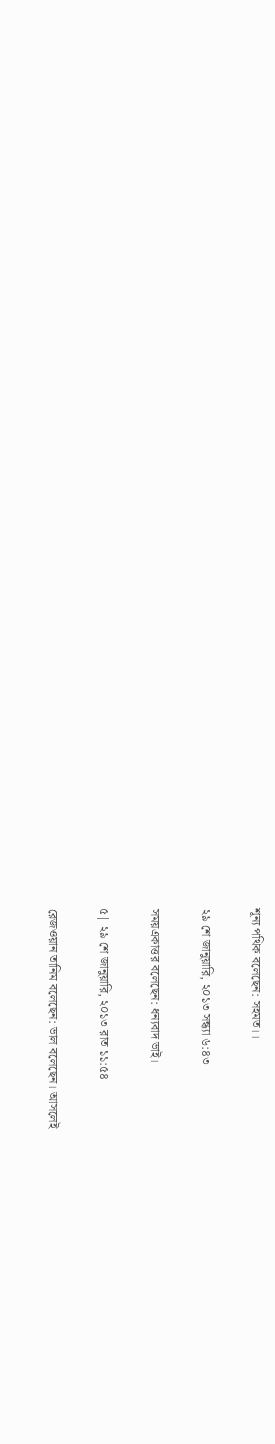শূন্য পথিক বলেছেন: সহমত।।

২৯ শে জানুয়ারি, ২০১৩ সন্ধ্যা ৬:৪৩

সময়একাত্তর বলেছেন: ধন্যবাদ ভাই।

৫| ২৯ শে জানুয়ারি, ২০১৩ রাত ১১:৫৪

রেজওয়ান তানিম বলেছেন: ভাল বলেছেন। আসলেই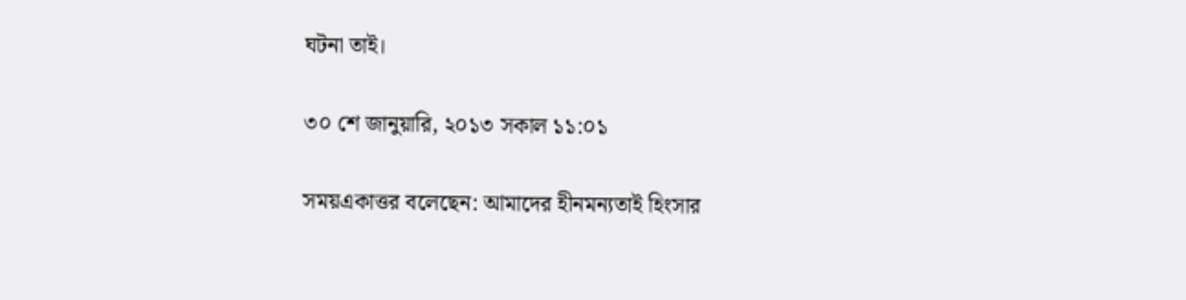ঘটনা তাই।

৩০ শে জানুয়ারি, ২০১৩ সকাল ১১:০১

সময়একাত্তর বলেছেন: আমাদের হীনমন্যতাই হিংসার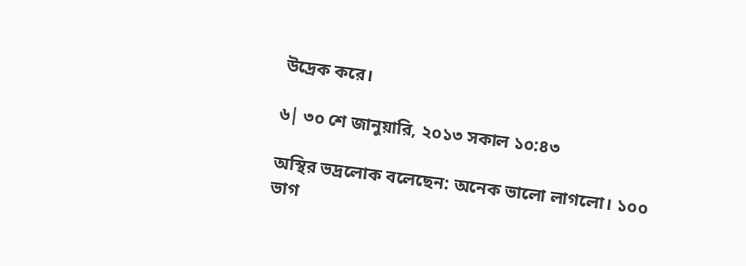উদ্রেক করে।

৬| ৩০ শে জানুয়ারি, ২০১৩ সকাল ১০:৪৩

অস্থির ভদ্রলোক বলেছেন: অনেক ভালো লাগলো। ১০০ ভাগ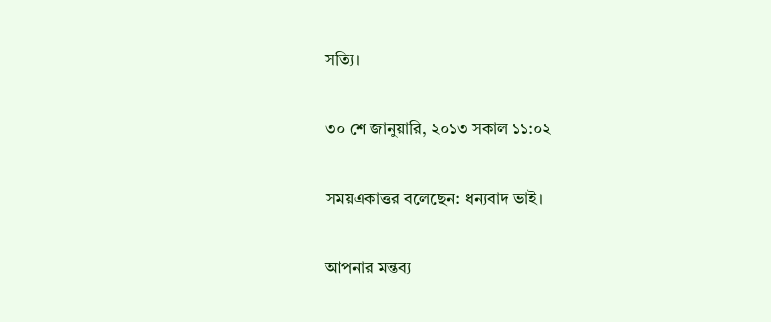সত্যি।

৩০ শে জানুয়ারি, ২০১৩ সকাল ১১:০২

সময়একাত্তর বলেছেন: ধন্যবাদ ভাই।

আপনার মন্তব্য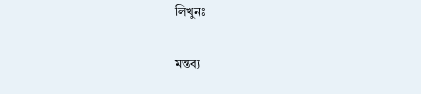লিখুনঃ

মন্তব্য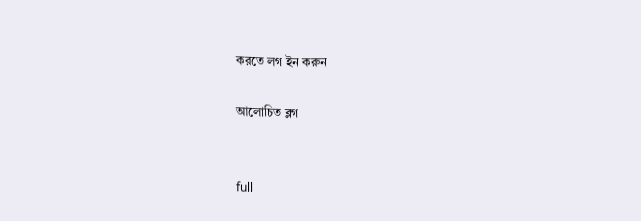করতে লগ ইন করুন

আলোচিত ব্লগ


full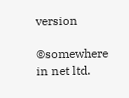version

©somewhere in net ltd.